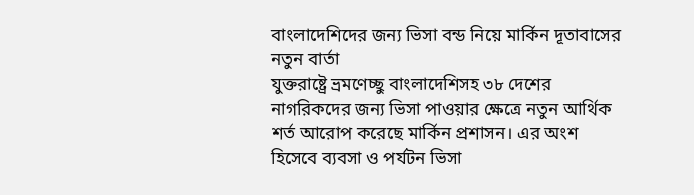বাংলাদেশিদের জন্য ভিসা বন্ড নিয়ে মার্কিন দূতাবাসের নতুন বার্তা
যুক্তরাষ্ট্রে ভ্রমণেচ্ছু বাংলাদেশিসহ ৩৮ দেশের নাগরিকদের জন্য ভিসা পাওয়ার ক্ষেত্রে নতুন আর্থিক শর্ত আরোপ করেছে মার্কিন প্রশাসন। এর অংশ হিসেবে ব্যবসা ও পর্যটন ভিসা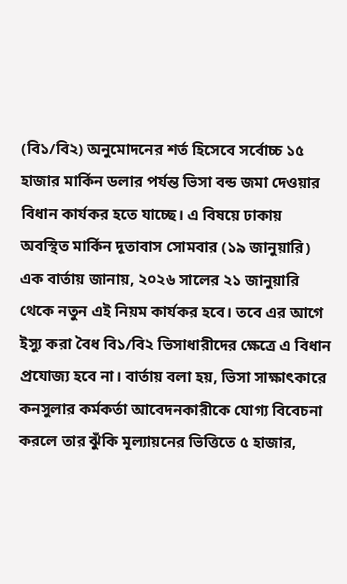(বি১/বি২) অনুমোদনের শর্ত হিসেবে সর্বোচ্চ ১৫ হাজার মার্কিন ডলার পর্যন্ত ভিসা বন্ড জমা দেওয়ার বিধান কার্যকর হতে যাচ্ছে। এ বিষয়ে ঢাকায় অবস্থিত মার্কিন দূতাবাস সোমবার (১৯ জানুয়ারি) এক বার্তায় জানায়, ২০২৬ সালের ২১ জানুয়ারি থেকে নতুন এই নিয়ম কার্যকর হবে। তবে এর আগে ইস্যু করা বৈধ বি১/বি২ ভিসাধারীদের ক্ষেত্রে এ বিধান প্রযোজ্য হবে না। বার্তায় বলা হয়, ভিসা সাক্ষাৎকারে কনসুলার কর্মকর্তা আবেদনকারীকে যোগ্য বিবেচনা করলে তার ঝুঁকি মূল্যায়নের ভিত্তিতে ৫ হাজার,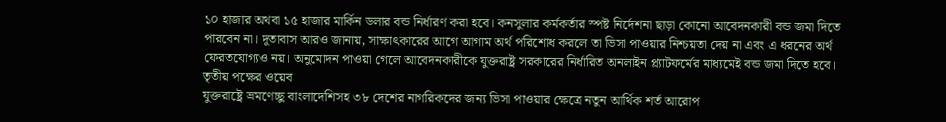১০ হাজার অথবা ১৫ হাজার মার্কিন ডলার বন্ড নির্ধারণ করা হবে। কনসুলার কর্মকর্তার স্পষ্ট নির্দেশনা ছাড়া কোনো আবেদনকারী বন্ড জমা দিতে পারবেন না। দূতাবাস আরও জানায়, সাক্ষাৎকারের আগে আগাম অর্থ পরিশোধ করলে তা ভিসা পাওয়ার নিশ্চয়তা দেয় না এবং এ ধরনের অর্থ ফেরতযোগ্যও নয়। অনুমোদন পাওয়া গেলে আবেদনকারীকে যুক্তরাষ্ট্র সরকারের নির্ধারিত অনলাইন প্ল্যাটফর্মের মাধ্যমেই বন্ড জমা দিতে হবে। তৃতীয় পক্ষের ওয়েব
যুক্তরাষ্ট্রে ভ্রমণেচ্ছু বাংলাদেশিসহ ৩৮ দেশের নাগরিকদের জন্য ভিসা পাওয়ার ক্ষেত্রে নতুন আর্থিক শর্ত আরোপ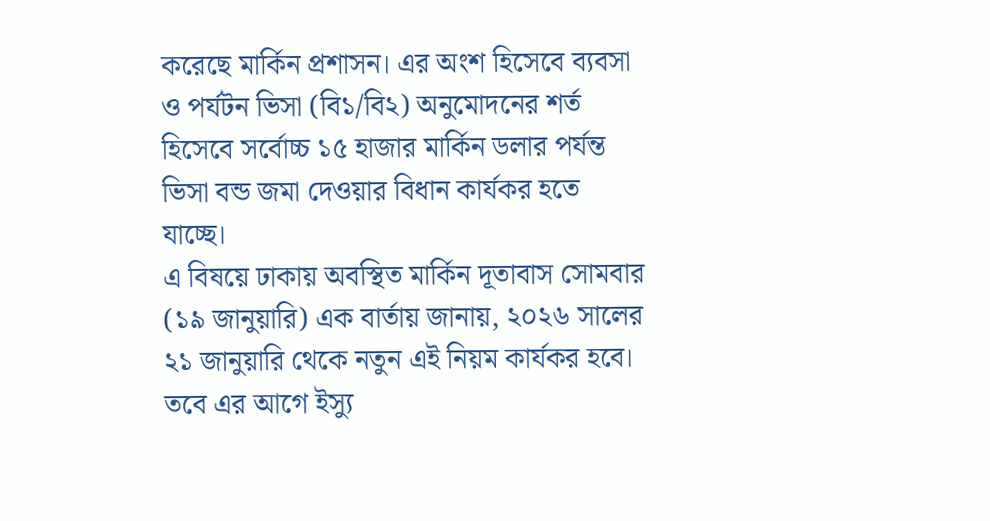করেছে মার্কিন প্রশাসন। এর অংশ হিসেবে ব্যবসা ও পর্যটন ভিসা (বি১/বি২) অনুমোদনের শর্ত হিসেবে সর্বোচ্চ ১৫ হাজার মার্কিন ডলার পর্যন্ত ভিসা বন্ড জমা দেওয়ার বিধান কার্যকর হতে যাচ্ছে।
এ বিষয়ে ঢাকায় অবস্থিত মার্কিন দূতাবাস সোমবার (১৯ জানুয়ারি) এক বার্তায় জানায়, ২০২৬ সালের ২১ জানুয়ারি থেকে নতুন এই নিয়ম কার্যকর হবে। তবে এর আগে ইস্যু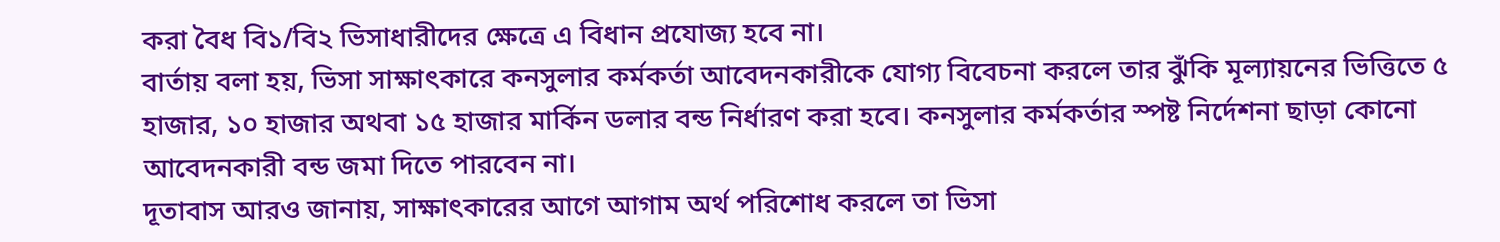করা বৈধ বি১/বি২ ভিসাধারীদের ক্ষেত্রে এ বিধান প্রযোজ্য হবে না।
বার্তায় বলা হয়, ভিসা সাক্ষাৎকারে কনসুলার কর্মকর্তা আবেদনকারীকে যোগ্য বিবেচনা করলে তার ঝুঁকি মূল্যায়নের ভিত্তিতে ৫ হাজার, ১০ হাজার অথবা ১৫ হাজার মার্কিন ডলার বন্ড নির্ধারণ করা হবে। কনসুলার কর্মকর্তার স্পষ্ট নির্দেশনা ছাড়া কোনো আবেদনকারী বন্ড জমা দিতে পারবেন না।
দূতাবাস আরও জানায়, সাক্ষাৎকারের আগে আগাম অর্থ পরিশোধ করলে তা ভিসা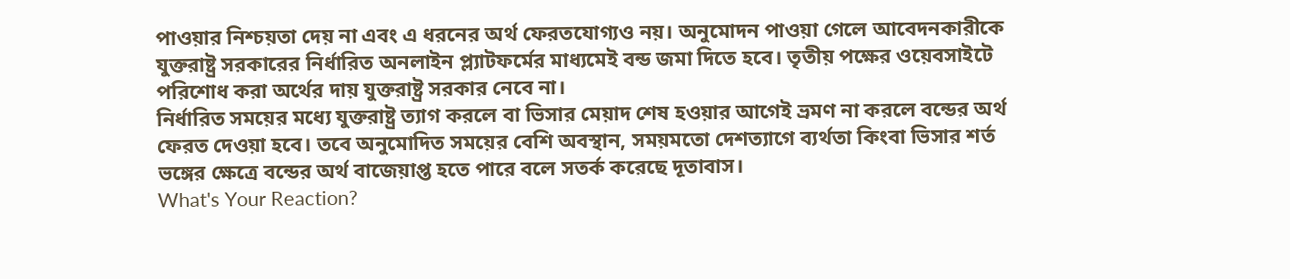পাওয়ার নিশ্চয়তা দেয় না এবং এ ধরনের অর্থ ফেরতযোগ্যও নয়। অনুমোদন পাওয়া গেলে আবেদনকারীকে যুক্তরাষ্ট্র সরকারের নির্ধারিত অনলাইন প্ল্যাটফর্মের মাধ্যমেই বন্ড জমা দিতে হবে। তৃতীয় পক্ষের ওয়েবসাইটে পরিশোধ করা অর্থের দায় যুক্তরাষ্ট্র সরকার নেবে না।
নির্ধারিত সময়ের মধ্যে যুক্তরাষ্ট্র ত্যাগ করলে বা ভিসার মেয়াদ শেষ হওয়ার আগেই ভ্রমণ না করলে বন্ডের অর্থ ফেরত দেওয়া হবে। তবে অনুমোদিত সময়ের বেশি অবস্থান, সময়মতো দেশত্যাগে ব্যর্থতা কিংবা ভিসার শর্ত ভঙ্গের ক্ষেত্রে বন্ডের অর্থ বাজেয়াপ্ত হতে পারে বলে সতর্ক করেছে দূতাবাস।
What's Your Reaction?